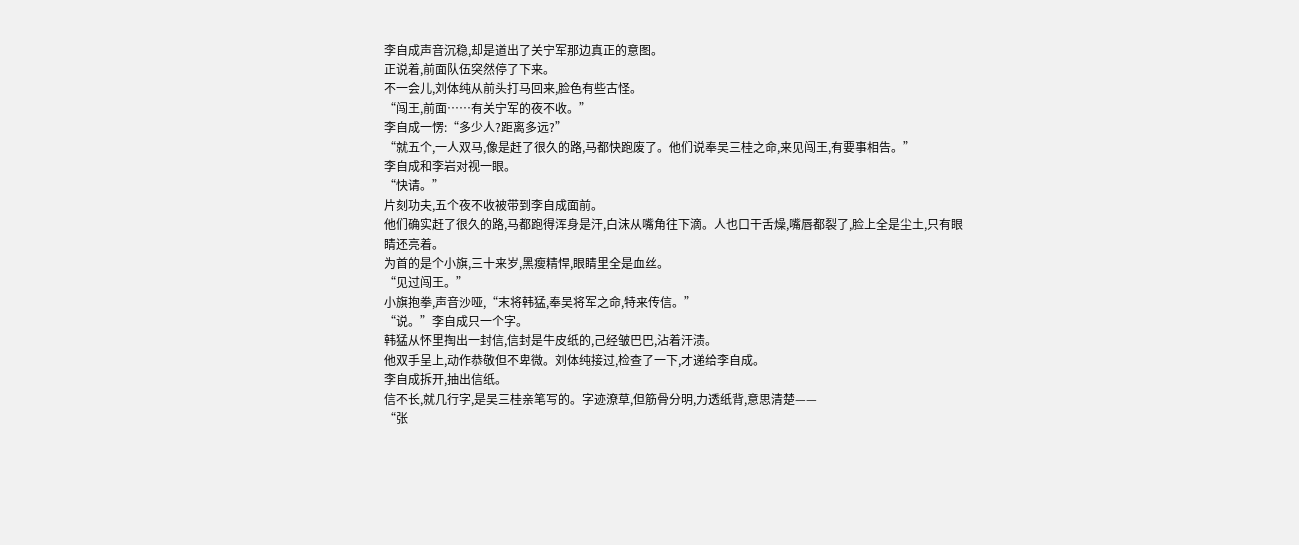李自成声音沉稳,却是道出了关宁军那边真正的意图。
正说着,前面队伍突然停了下来。
不一会儿,刘体纯从前头打马回来,脸色有些古怪。
“闯王,前面……有关宁军的夜不收。”
李自成一愣:“多少人?距离多远?”
“就五个,一人双马,像是赶了很久的路,马都快跑废了。他们说奉吴三桂之命,来见闯王,有要事相告。”
李自成和李岩对视一眼。
“快请。”
片刻功夫,五个夜不收被带到李自成面前。
他们确实赶了很久的路,马都跑得浑身是汗,白沫从嘴角往下滴。人也口干舌燥,嘴唇都裂了,脸上全是尘土,只有眼睛还亮着。
为首的是个小旗,三十来岁,黑瘦精悍,眼睛里全是血丝。
“见过闯王。”
小旗抱拳,声音沙哑,“末将韩猛,奉吴将军之命,特来传信。”
“说。”李自成只一个字。
韩猛从怀里掏出一封信,信封是牛皮纸的,己经皱巴巴,沾着汗渍。
他双手呈上,动作恭敬但不卑微。刘体纯接过,检查了一下,才递给李自成。
李自成拆开,抽出信纸。
信不长,就几行字,是吴三桂亲笔写的。字迹潦草,但筋骨分明,力透纸背,意思清楚——
“张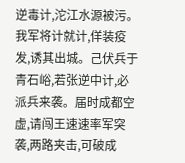逆毒计,沱江水源被污。我军将计就计,佯装疫发,诱其出城。己伏兵于青石峪,若张逆中计,必派兵来袭。届时成都空虚,请闯王速速率军突袭,两路夹击,可破成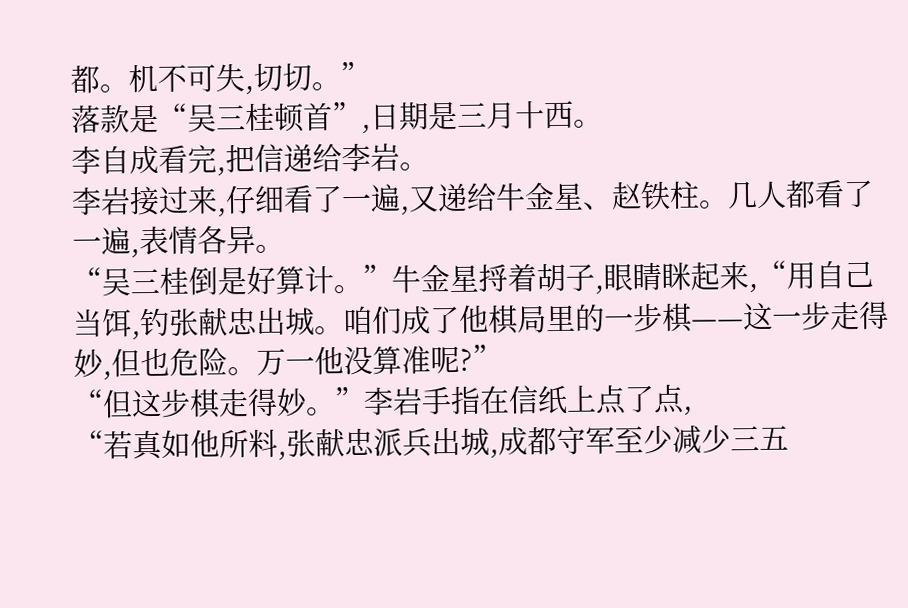都。机不可失,切切。”
落款是“吴三桂顿首”,日期是三月十西。
李自成看完,把信递给李岩。
李岩接过来,仔细看了一遍,又递给牛金星、赵铁柱。几人都看了一遍,表情各异。
“吴三桂倒是好算计。”牛金星捋着胡子,眼睛眯起来,“用自己当饵,钓张献忠出城。咱们成了他棋局里的一步棋——这一步走得妙,但也危险。万一他没算准呢?”
“但这步棋走得妙。”李岩手指在信纸上点了点,
“若真如他所料,张献忠派兵出城,成都守军至少减少三五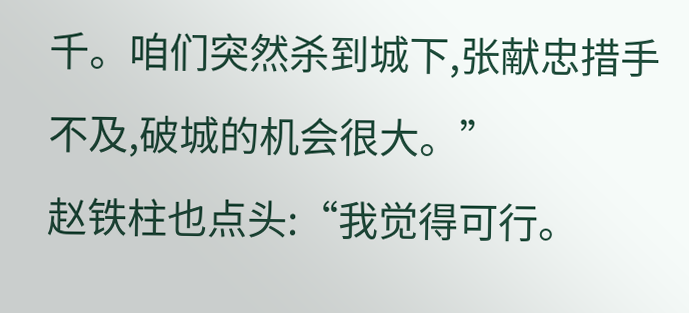千。咱们突然杀到城下,张献忠措手不及,破城的机会很大。”
赵铁柱也点头:“我觉得可行。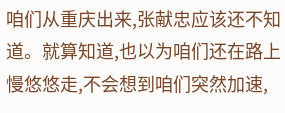咱们从重庆出来,张献忠应该还不知道。就算知道,也以为咱们还在路上慢悠悠走,不会想到咱们突然加速,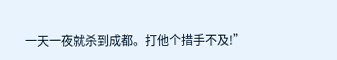一天一夜就杀到成都。打他个措手不及!”